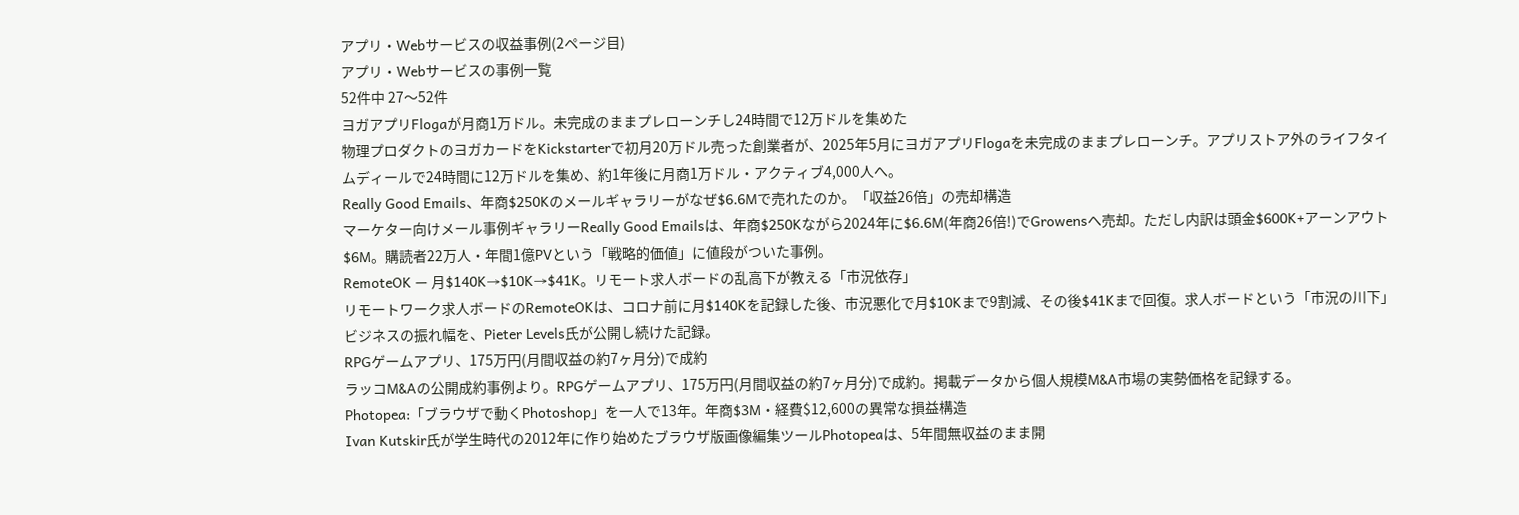アプリ・Webサービスの収益事例(2ページ目)
アプリ・Webサービスの事例一覧
52件中 27〜52件
ヨガアプリFlogaが月商1万ドル。未完成のままプレローンチし24時間で12万ドルを集めた
物理プロダクトのヨガカードをKickstarterで初月20万ドル売った創業者が、2025年5月にヨガアプリFlogaを未完成のままプレローンチ。アプリストア外のライフタイムディールで24時間に12万ドルを集め、約1年後に月商1万ドル・アクティブ4,000人へ。
Really Good Emails、年商$250Kのメールギャラリーがなぜ$6.6Mで売れたのか。「収益26倍」の売却構造
マーケター向けメール事例ギャラリーReally Good Emailsは、年商$250Kながら2024年に$6.6M(年商26倍!)でGrowensへ売却。ただし内訳は頭金$600K+アーンアウト$6M。購読者22万人・年間1億PVという「戦略的価値」に値段がついた事例。
RemoteOK — 月$140K→$10K→$41K。リモート求人ボードの乱高下が教える「市況依存」
リモートワーク求人ボードのRemoteOKは、コロナ前に月$140Kを記録した後、市況悪化で月$10Kまで9割減、その後$41Kまで回復。求人ボードという「市況の川下」ビジネスの振れ幅を、Pieter Levels氏が公開し続けた記録。
RPGゲームアプリ、175万円(月間収益の約7ヶ月分)で成約
ラッコM&Aの公開成約事例より。RPGゲームアプリ、175万円(月間収益の約7ヶ月分)で成約。掲載データから個人規模M&A市場の実勢価格を記録する。
Photopea:「ブラウザで動くPhotoshop」を一人で13年。年商$3M・経費$12,600の異常な損益構造
Ivan Kutskir氏が学生時代の2012年に作り始めたブラウザ版画像編集ツールPhotopeaは、5年間無収益のまま開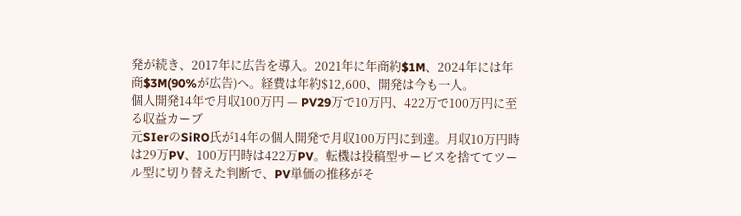発が続き、2017年に広告を導入。2021年に年商約$1M、2024年には年商$3M(90%が広告)へ。経費は年約$12,600、開発は今も一人。
個人開発14年で月収100万円 — PV29万で10万円、422万で100万円に至る収益カーブ
元SIerのSiRO氏が14年の個人開発で月収100万円に到達。月収10万円時は29万PV、100万円時は422万PV。転機は投稿型サービスを捨ててツール型に切り替えた判断で、PV単価の推移がそ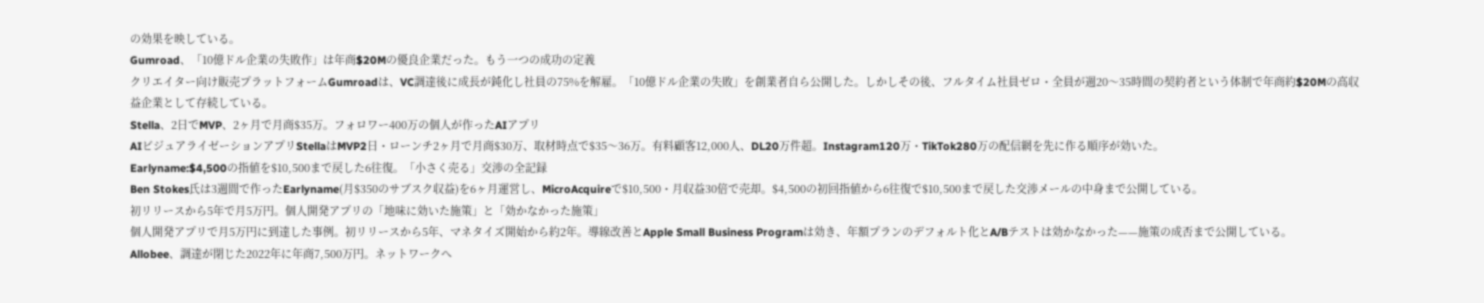の効果を映している。
Gumroad、「10億ドル企業の失敗作」は年商$20Mの優良企業だった。もう一つの成功の定義
クリエイター向け販売プラットフォームGumroadは、VC調達後に成長が鈍化し社員の75%を解雇。「10億ドル企業の失敗」を創業者自ら公開した。しかしその後、フルタイム社員ゼロ・全員が週20〜35時間の契約者という体制で年商約$20Mの高収益企業として存続している。
Stella、2日でMVP、2ヶ月で月商$35万。フォロワー400万の個人が作ったAIアプリ
AIビジュアライゼーションアプリStellaはMVP2日・ローンチ2ヶ月で月商$30万、取材時点で$35〜36万。有料顧客12,000人、DL20万件超。Instagram120万・TikTok280万の配信網を先に作る順序が効いた。
Earlyname:$4,500の指値を$10,500まで戻した6往復。「小さく売る」交渉の全記録
Ben Stokes氏は3週間で作ったEarlyname(月$350のサブスク収益)を6ヶ月運営し、MicroAcquireで$10,500・月収益30倍で売却。$4,500の初回指値から6往復で$10,500まで戻した交渉メールの中身まで公開している。
初リリースから5年で月5万円。個人開発アプリの「地味に効いた施策」と「効かなかった施策」
個人開発アプリで月5万円に到達した事例。初リリースから5年、マネタイズ開始から約2年。導線改善とApple Small Business Programは効き、年額プランのデフォルト化とA/Bテストは効かなかった——施策の成否まで公開している。
Allobee、調達が閉じた2022年に年商7,500万円。ネットワークへ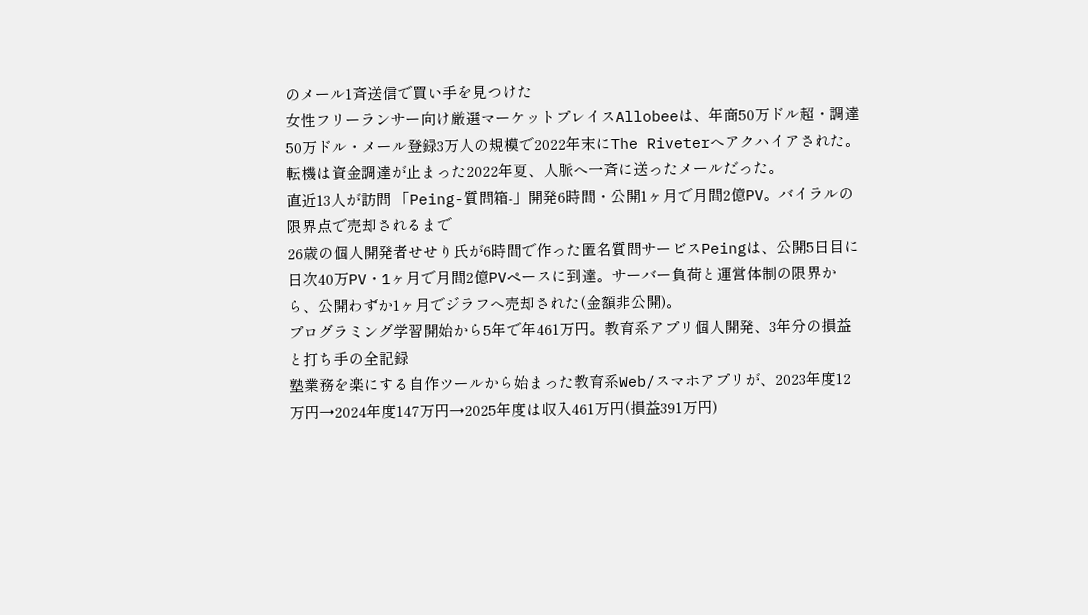のメール1斉送信で買い手を見つけた
女性フリーランサー向け厳選マーケットプレイスAllobeeは、年商50万ドル超・調達50万ドル・メール登録3万人の規模で2022年末にThe Riveterへアクハイアされた。転機は資金調達が止まった2022年夏、人脈へ一斉に送ったメールだった。
直近13人が訪問 「Peing-質問箱-」開発6時間・公開1ヶ月で月間2億PV。バイラルの限界点で売却されるまで
26歳の個人開発者せせり氏が6時間で作った匿名質問サービスPeingは、公開5日目に日次40万PV・1ヶ月で月間2億PVペースに到達。サーバー負荷と運営体制の限界から、公開わずか1ヶ月でジラフへ売却された(金額非公開)。
プログラミング学習開始から5年で年461万円。教育系アプリ個人開発、3年分の損益と打ち手の全記録
塾業務を楽にする自作ツールから始まった教育系Web/スマホアプリが、2023年度12万円→2024年度147万円→2025年度は収入461万円(損益391万円)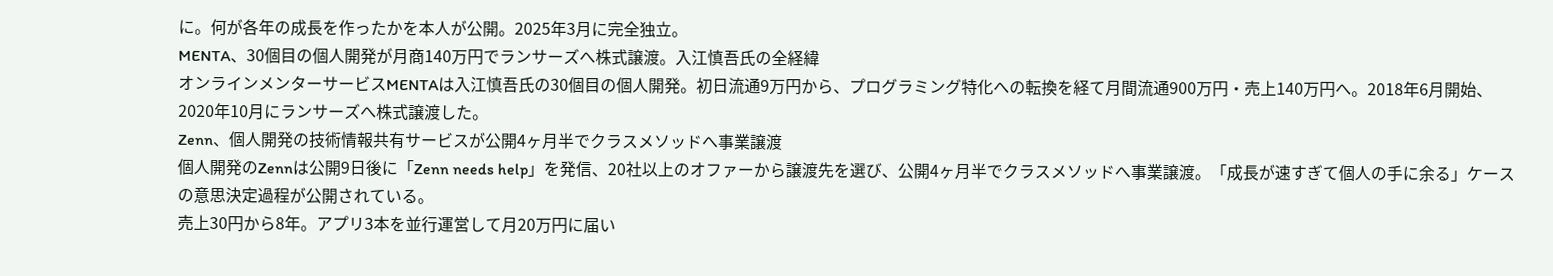に。何が各年の成長を作ったかを本人が公開。2025年3月に完全独立。
MENTA、30個目の個人開発が月商140万円でランサーズへ株式譲渡。入江慎吾氏の全経緯
オンラインメンターサービスMENTAは入江慎吾氏の30個目の個人開発。初日流通9万円から、プログラミング特化への転換を経て月間流通900万円・売上140万円へ。2018年6月開始、2020年10月にランサーズへ株式譲渡した。
Zenn、個人開発の技術情報共有サービスが公開4ヶ月半でクラスメソッドへ事業譲渡
個人開発のZennは公開9日後に「Zenn needs help」を発信、20社以上のオファーから譲渡先を選び、公開4ヶ月半でクラスメソッドへ事業譲渡。「成長が速すぎて個人の手に余る」ケースの意思決定過程が公開されている。
売上30円から8年。アプリ3本を並行運営して月20万円に届い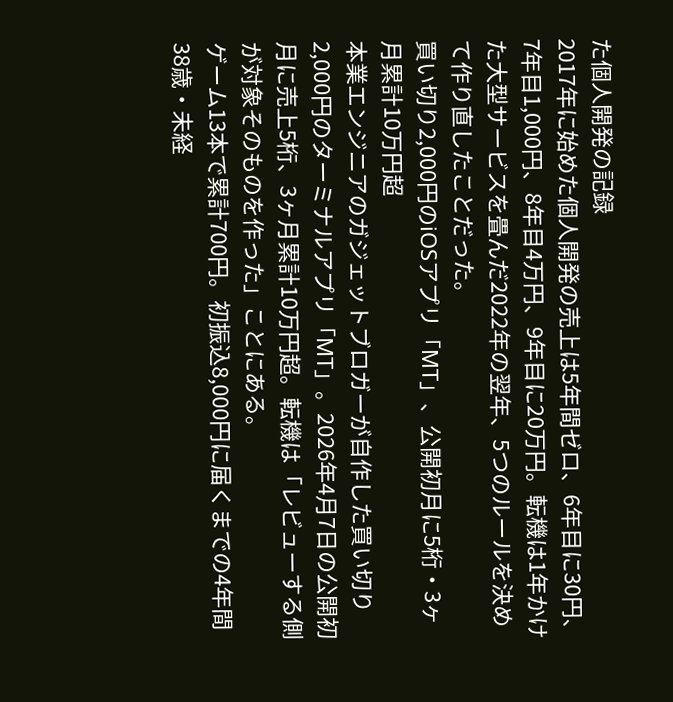た個人開発の記録
2017年に始めた個人開発の売上は5年間ゼロ、6年目に30円、7年目1,000円、8年目4万円、9年目に20万円。転機は1年かけた大型サービスを畳んだ2022年の翌年、5つのルールを決めて作り直したことだった。
買い切り2,000円のiOSアプリ「MT」、公開初月に5桁・3ヶ月累計10万円超
本業エンジニアのガジェットブロガーが自作した買い切り2,000円のターミナルアプリ「MT」。2026年4月7日の公開初月に売上5桁、3ヶ月累計10万円超。転機は「レビューする側が対象そのものを作った」ことにある。
ゲーム13本で累計700円。初振込8,000円に届くまでの4年間
38歳・未経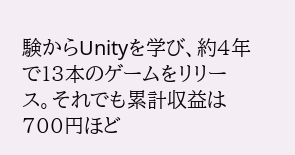験からUnityを学び、約4年で13本のゲームをリリース。それでも累計収益は700円ほど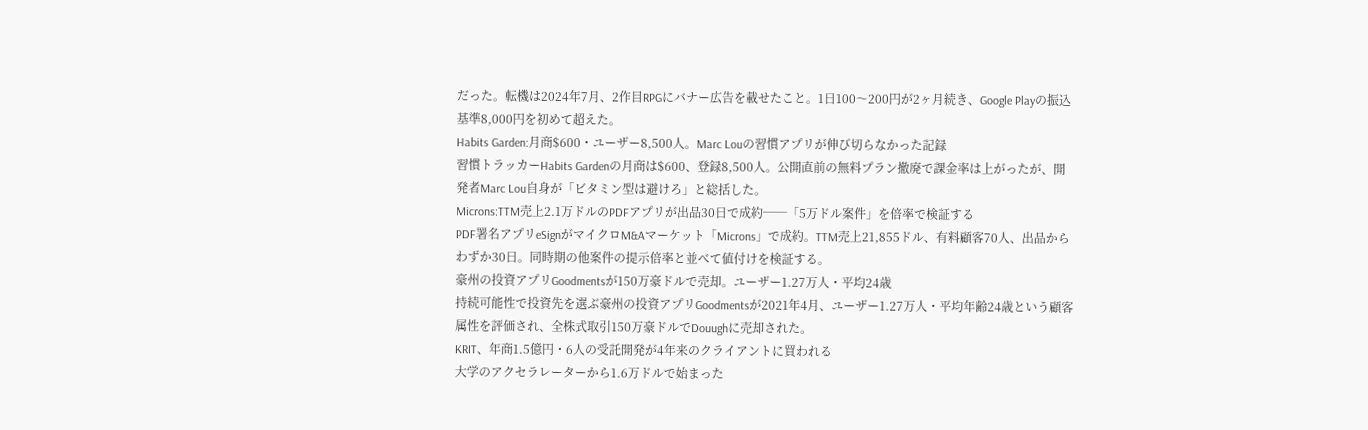だった。転機は2024年7月、2作目RPGにバナー広告を載せたこと。1日100〜200円が2ヶ月続き、Google Playの振込基準8,000円を初めて超えた。
Habits Garden:月商$600・ユーザー8,500人。Marc Louの習慣アプリが伸び切らなかった記録
習慣トラッカーHabits Gardenの月商は$600、登録8,500人。公開直前の無料プラン撤廃で課金率は上がったが、開発者Marc Lou自身が「ビタミン型は避けろ」と総括した。
Microns:TTM売上2.1万ドルのPDFアプリが出品30日で成約──「5万ドル案件」を倍率で検証する
PDF署名アプリeSignがマイクロM&Aマーケット「Microns」で成約。TTM売上21,855ドル、有料顧客70人、出品からわずか30日。同時期の他案件の提示倍率と並べて値付けを検証する。
豪州の投資アプリGoodmentsが150万豪ドルで売却。ユーザー1.27万人・平均24歳
持続可能性で投資先を選ぶ豪州の投資アプリGoodmentsが2021年4月、ユーザー1.27万人・平均年齢24歳という顧客属性を評価され、全株式取引150万豪ドルでDouughに売却された。
KRIT、年商1.5億円・6人の受託開発が4年来のクライアントに買われる
大学のアクセラレーターから1.6万ドルで始まった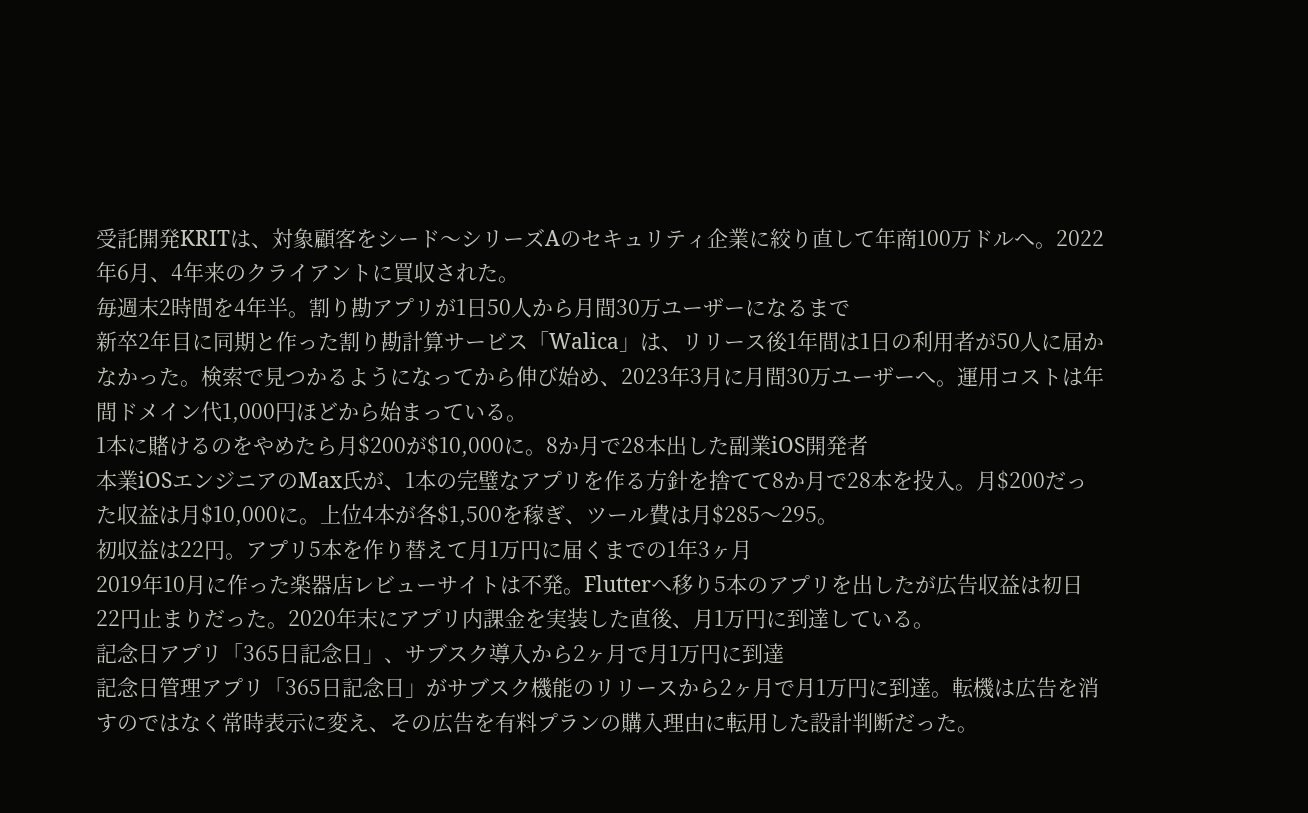受託開発KRITは、対象顧客をシード〜シリーズAのセキュリティ企業に絞り直して年商100万ドルへ。2022年6月、4年来のクライアントに買収された。
毎週末2時間を4年半。割り勘アプリが1日50人から月間30万ユーザーになるまで
新卒2年目に同期と作った割り勘計算サービス「Walica」は、リリース後1年間は1日の利用者が50人に届かなかった。検索で見つかるようになってから伸び始め、2023年3月に月間30万ユーザーへ。運用コストは年間ドメイン代1,000円ほどから始まっている。
1本に賭けるのをやめたら月$200が$10,000に。8か月で28本出した副業iOS開発者
本業iOSエンジニアのMax氏が、1本の完璧なアプリを作る方針を捨てて8か月で28本を投入。月$200だった収益は月$10,000に。上位4本が各$1,500を稼ぎ、ツール費は月$285〜295。
初収益は22円。アプリ5本を作り替えて月1万円に届くまでの1年3ヶ月
2019年10月に作った楽器店レビューサイトは不発。Flutterへ移り5本のアプリを出したが広告収益は初日22円止まりだった。2020年末にアプリ内課金を実装した直後、月1万円に到達している。
記念日アプリ「365日記念日」、サブスク導入から2ヶ月で月1万円に到達
記念日管理アプリ「365日記念日」がサブスク機能のリリースから2ヶ月で月1万円に到達。転機は広告を消すのではなく常時表示に変え、その広告を有料プランの購入理由に転用した設計判断だった。